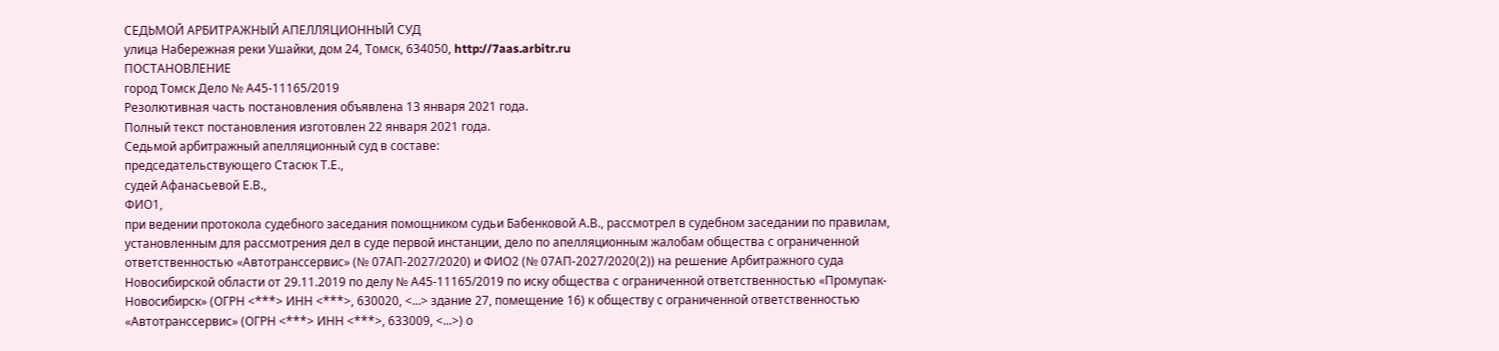СЕДЬМОЙ АРБИТРАЖНЫЙ АПЕЛЛЯЦИОННЫЙ СУД
улица Набережная реки Ушайки, дом 24, Томск, 634050, http://7aas.arbitr.ru
ПОСТАНОВЛЕНИЕ
город Томск Дело № А45-11165/2019
Резолютивная часть постановления объявлена 13 января 2021 года.
Полный текст постановления изготовлен 22 января 2021 года.
Седьмой арбитражный апелляционный суд в составе:
председательствующего Стасюк Т.Е.,
судей Афанасьевой Е.В.,
ФИО1,
при ведении протокола судебного заседания помощником судьи Бабенковой А.В., рассмотрел в судебном заседании по правилам, установленным для рассмотрения дел в суде первой инстанции, дело по апелляционным жалобам общества с ограниченной ответственностью «Автотранссервис» (№ 07АП-2027/2020) и ФИО2 (№ 07АП-2027/2020(2)) на решение Арбитражного суда Новосибирской области от 29.11.2019 по делу № А45-11165/2019 по иску общества с ограниченной ответственностью «Промупак-Новосибирск» (ОГРН <***> ИНН <***>, 630020, <...> здание 27, помещение 16) к обществу с ограниченной ответственностью «Автотранссервис» (ОГРН <***> ИНН <***>, 633009, <...>) о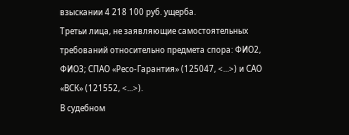взыскании 4 218 100 руб. ущерба.
Третьи лица, не заявляющие самостоятельных требований относительно предмета спора: ФИО2, ФИО3; СПАО «Ресо-Гарантия» (125047, <...>) и САО «ВСК» (121552, <...>).
В судебном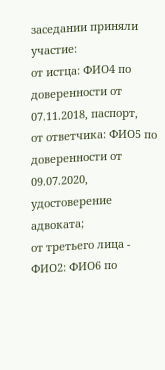заседании приняли участие:
от истца: ФИО4 по доверенности от 07.11.2018, паспорт,
от ответчика: ФИО5 по доверенности от 09.07.2020, удостоверение адвоката;
от третьего лица - ФИО2: ФИО6 по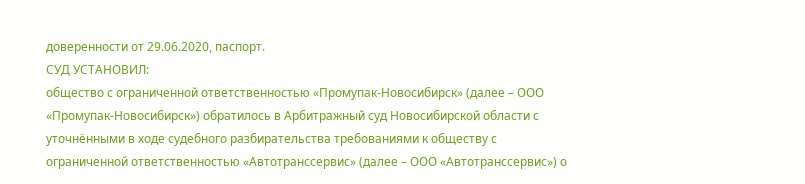доверенности от 29.06.2020, паспорт.
СУД УСТАНОВИЛ:
общество с ограниченной ответственностью «Промупак-Новосибирск» (далее – ООО «Промупак-Новосибирск») обратилось в Арбитражный суд Новосибирской области с уточнёнными в ходе судебного разбирательства требованиями к обществу с ограниченной ответственностью «Автотранссервис» (далее – ООО «Автотранссервис») о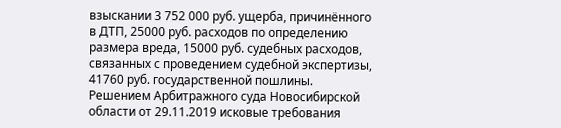взыскании 3 752 000 руб. ущерба, причинённого в ДТП, 25000 руб. расходов по определению размера вреда, 15000 руб. судебных расходов, связанных с проведением судебной экспертизы, 41760 руб. государственной пошлины.
Решением Арбитражного суда Новосибирской области от 29.11.2019 исковые требования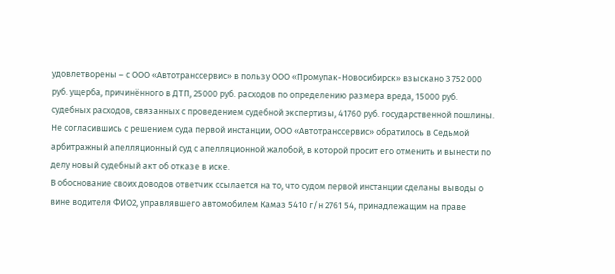удовлетворены – с ООО «Автотранссервис» в пользу ООО «Промупак-Новосибирск» взыскано 3 752 000 руб. ущерба, причинённого в ДТП, 25000 руб. расходов по определению размера вреда, 15000 руб. судебных расходов, связанных с проведением судебной экспертизы, 41760 руб. государственной пошлины.
Не согласившись с решением суда первой инстанции, ООО «Автотранссервис» обратилось в Седьмой арбитражный апелляционный суд с апелляционной жалобой, в которой просит его отменить и вынести по делу новый судебный акт об отказе в иске.
В обоснование своих доводов ответчик ссылается на то, что судом первой инстанции сделаны выводы о вине водителя ФИО2, управлявшего автомобилем Камаз 5410 г/н 2761 54, принадлежащим на праве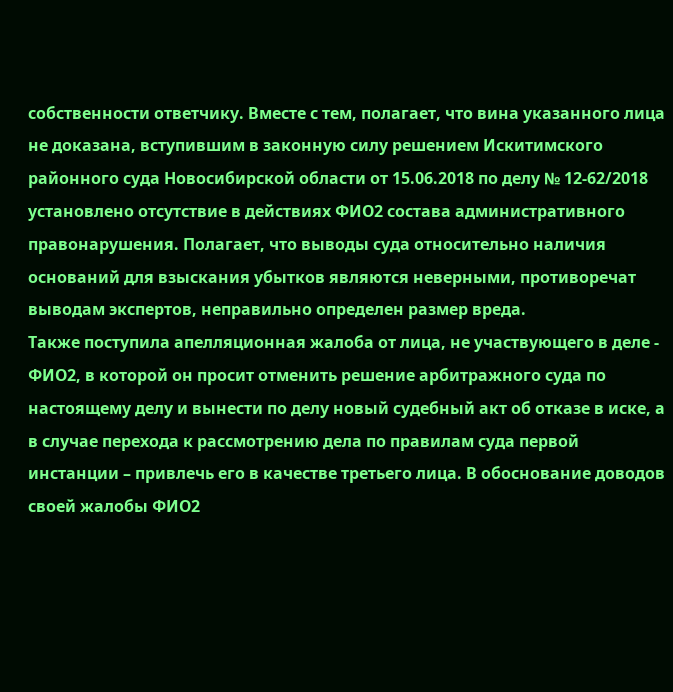собственности ответчику. Вместе с тем, полагает, что вина указанного лица не доказана, вступившим в законную силу решением Искитимского районного суда Новосибирской области от 15.06.2018 по делу № 12-62/2018 установлено отсутствие в действиях ФИО2 состава административного правонарушения. Полагает, что выводы суда относительно наличия оснований для взыскания убытков являются неверными, противоречат выводам экспертов, неправильно определен размер вреда.
Также поступила апелляционная жалоба от лица, не участвующего в деле - ФИО2, в которой он просит отменить решение арбитражного суда по настоящему делу и вынести по делу новый судебный акт об отказе в иске, а в случае перехода к рассмотрению дела по правилам суда первой инстанции – привлечь его в качестве третьего лица. В обоснование доводов своей жалобы ФИО2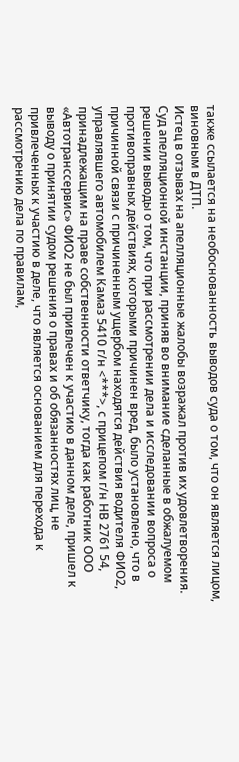также ссылается на необоснованность выводов суда о том, что он является лицом, виновным в ДТП.
Истец в отзывах на апелляционные жалобы возражал против их удовлетворения.
Суд апелляционной инстанции, приняв во внимание сделанные в обжалуемом решении выводы о том, что при рассмотрении дела и исследовании вопроса о противоправных действиях, которыми причинен вред, было установлено, что в причинной связи с причиненным ущербом находятся действия водителя ФИО2, управлявшего автомобилем Камаз 5410 г/н <***>, с прицепом г/н НВ 2761 54, принадлежащим на праве собственности ответчику, тогда как работник ООО «Автотранссервис» ФИО2 не был привлечен к участию в данном деле, пришел к выводу о принятии судом решения о правах и об обязанностях лиц, не привлеченных к участию в деле, что является основанием для перехода к рассмотрению дела по правилам,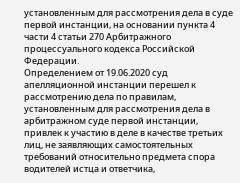установленным для рассмотрения дела в суде первой инстанции, на основании пункта 4 части 4 статьи 270 Арбитражного процессуального кодекса Российской Федерации.
Определением от 19.06.2020 суд апелляционной инстанции перешел к рассмотрению дела по правилам, установленным для рассмотрения дела в арбитражном суде первой инстанции, привлек к участию в деле в качестве третьих лиц, не заявляющих самостоятельных требований относительно предмета спора водителей истца и ответчика,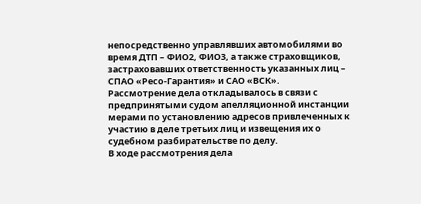непосредственно управлявших автомобилями во время ДТП – ФИО2, ФИО3, а также страховщиков, застраховавших ответственность указанных лиц – СПАО «Ресо-Гарантия» и САО «ВСК».
Рассмотрение дела откладывалось в связи с предпринятыми судом апелляционной инстанции мерами по установлению адресов привлеченных к участию в деле третьих лиц и извещения их о судебном разбирательстве по делу.
В ходе рассмотрения дела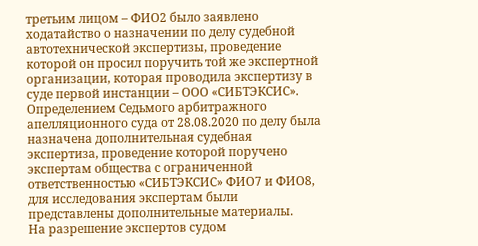третьим лицом – ФИО2 было заявлено ходатайство о назначении по делу судебной автотехнической экспертизы, проведение которой он просил поручить той же экспертной организации, которая проводила экспертизу в суде первой инстанции – ООО «СИБТЭКСИС».
Определением Седьмого арбитражного апелляционного суда от 28.08.2020 по делу была назначена дополнительная судебная экспертиза, проведение которой поручено экспертам общества с ограниченной ответственностью «СИБТЭКСИС» ФИО7 и ФИО8, для исследования экспертам были представлены дополнительные материалы.
На разрешение экспертов судом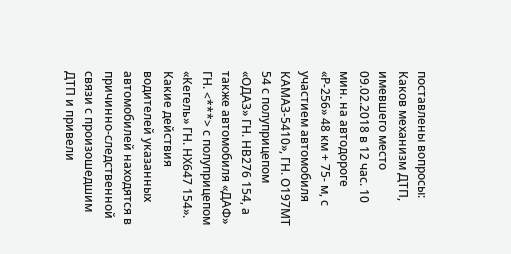поставлены вопросы:
Каков механизм ДТП, имевшего место 09.02.2018 в 12 час. 10 мин. на автодороге «Р-256» 48 км + 75- м, с участием автомобиля КАМАЗ-5410», ГН. О197МТ 54 с полуприцепом «ОДАЗ» ГН. НВ276 154, а также автомобиля «ДАФ» ГН. <***> с полуприцепом «Кегель» ГН. НХ647 154».
Какие действия водителей указанных автомобилей находятся в причинно-следственной связи с произошедшим ДТП и привели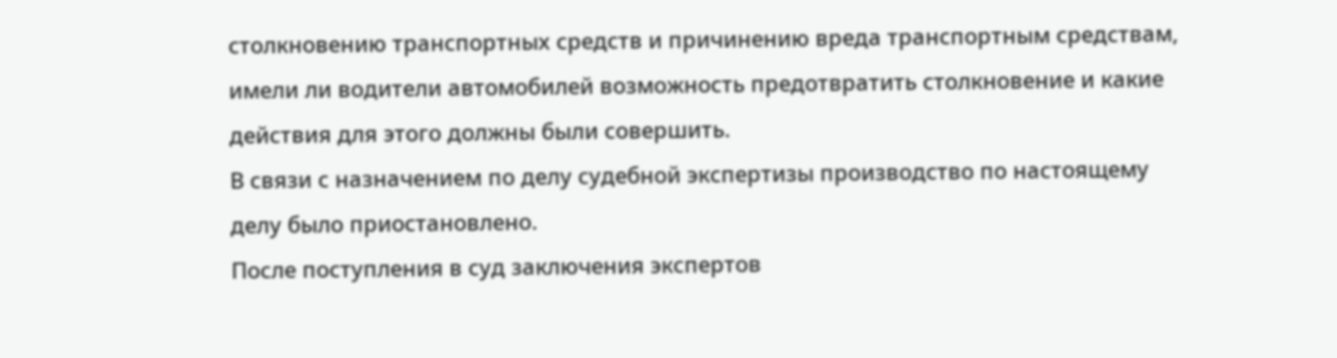столкновению транспортных средств и причинению вреда транспортным средствам, имели ли водители автомобилей возможность предотвратить столкновение и какие действия для этого должны были совершить.
В связи с назначением по делу судебной экспертизы производство по настоящему делу было приостановлено.
После поступления в суд заключения экспертов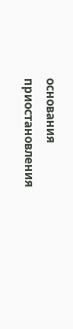основания приостановления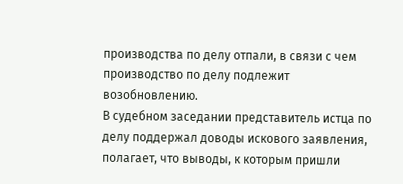производства по делу отпали, в связи с чем производство по делу подлежит возобновлению.
В судебном заседании представитель истца по делу поддержал доводы искового заявления, полагает, что выводы, к которым пришли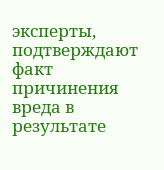эксперты, подтверждают факт причинения вреда в результате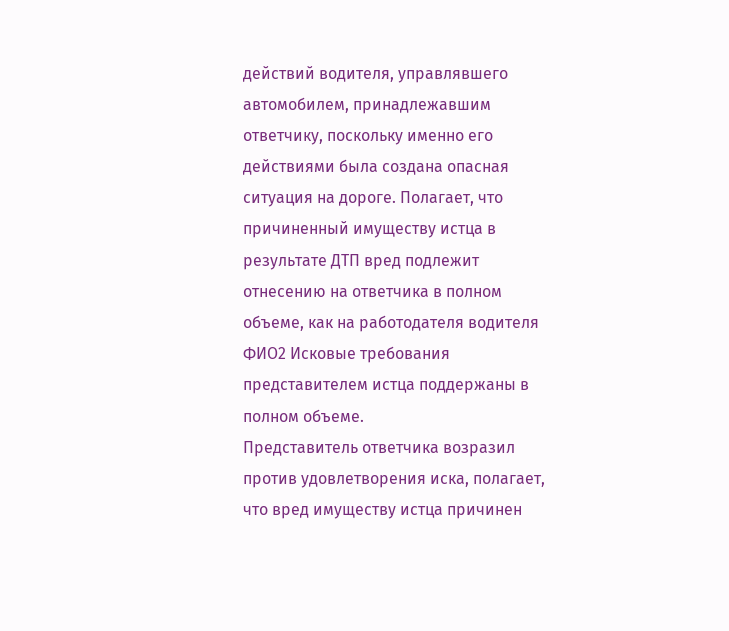действий водителя, управлявшего автомобилем, принадлежавшим ответчику, поскольку именно его действиями была создана опасная ситуация на дороге. Полагает, что причиненный имуществу истца в результате ДТП вред подлежит отнесению на ответчика в полном объеме, как на работодателя водителя ФИО2 Исковые требования представителем истца поддержаны в полном объеме.
Представитель ответчика возразил против удовлетворения иска, полагает, что вред имуществу истца причинен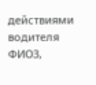действиями водителя ФИО3,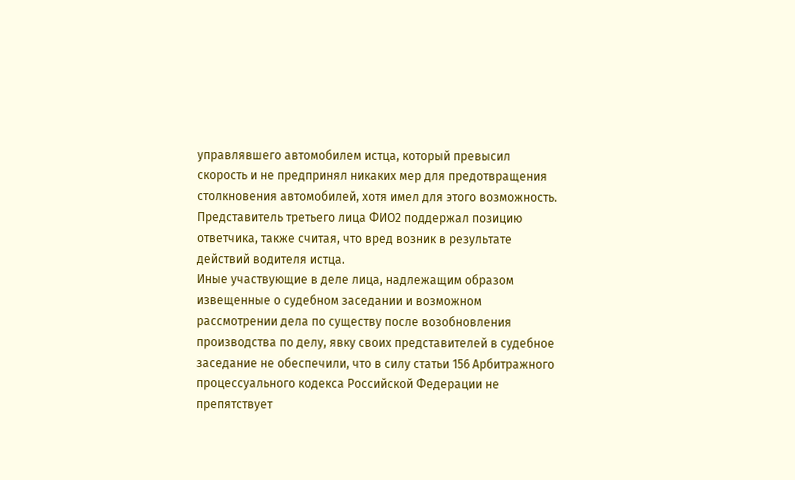управлявшего автомобилем истца, который превысил скорость и не предпринял никаких мер для предотвращения столкновения автомобилей, хотя имел для этого возможность.
Представитель третьего лица ФИО2 поддержал позицию ответчика, также считая, что вред возник в результате действий водителя истца.
Иные участвующие в деле лица, надлежащим образом извещенные о судебном заседании и возможном рассмотрении дела по существу после возобновления производства по делу, явку своих представителей в судебное заседание не обеспечили, что в силу статьи 156 Арбитражного процессуального кодекса Российской Федерации не препятствует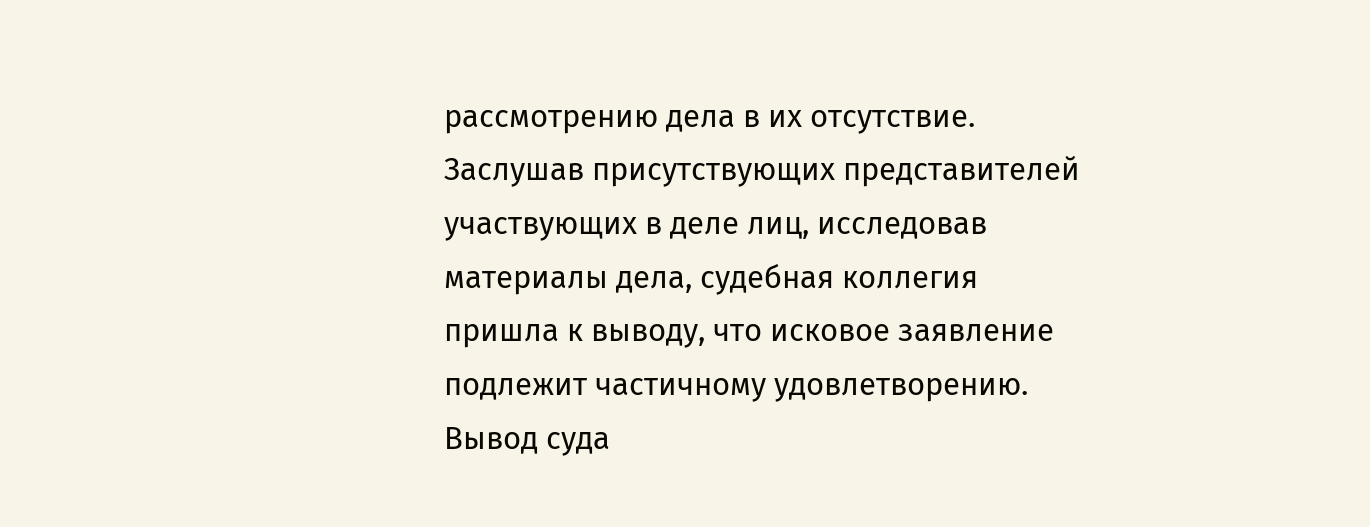рассмотрению дела в их отсутствие.
Заслушав присутствующих представителей участвующих в деле лиц, исследовав материалы дела, судебная коллегия пришла к выводу, что исковое заявление подлежит частичному удовлетворению.
Вывод суда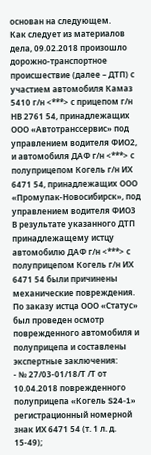основан на следующем.
Как следует из материалов дела, 09.02.2018 произошло дорожно-транспортное происшествие (далее – ДТП) с участием автомобиля Камаз 5410 г/н <***> с прицепом г/н НВ 2761 54, принадлежащих ООО «Автотранссервис» под управлением водителя ФИО2, и автомобиля ДАФ г/н <***> с полуприцепом Когель г/н ИХ 6471 54, принадлежащих ООО «Промупак-Новосибирск», под управлением водителя ФИО3
В результате указанного ДТП принадлежащему истцу автомобилю ДАФ г/н <***> с полуприцепом Когель г/н ИХ 6471 54 были причинены механические повреждения.
По заказу истца ООО «Статус» был проведен осмотр поврежденного автомобиля и полуприцепа и составлены экспертные заключения:
- № 27/03-01/18/Т /Т от 10.04.2018 поврежденного полуприцепа «Когель S24-1» регистрационный номерной знак ИХ 6471 54 (т. 1 л. д. 15-49);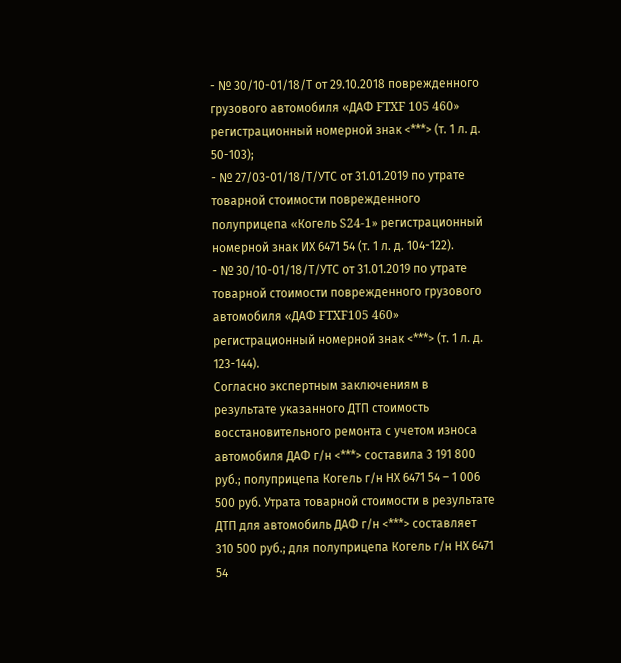- № 30/10-01/18/Т от 29.10.2018 поврежденного грузового автомобиля «ДАФ FTXF 105 460» регистрационный номерной знак <***> (т. 1 л. д. 50-103);
- № 27/03-01/18/Т/УТС от 31.01.2019 по утрате товарной стоимости поврежденного полуприцепа «Когель S24-1» регистрационный номерной знак ИХ 6471 54 (т. 1 л. д. 104-122).
- № 30/10-01/18/Т/УТС от 31.01.2019 по утрате товарной стоимости поврежденного грузового автомобиля «ДАФ FTXF105 460» регистрационный номерной знак <***> (т. 1 л. д. 123-144).
Согласно экспертным заключениям в результате указанного ДТП стоимость восстановительного ремонта с учетом износа автомобиля ДАФ г/н <***> составила 3 191 800 руб.; полуприцепа Когель г/н НХ 6471 54 – 1 006 500 руб. Утрата товарной стоимости в результате ДТП для автомобиль ДАФ г/н <***> составляет 310 500 руб.; для полуприцепа Когель г/н НХ 6471 54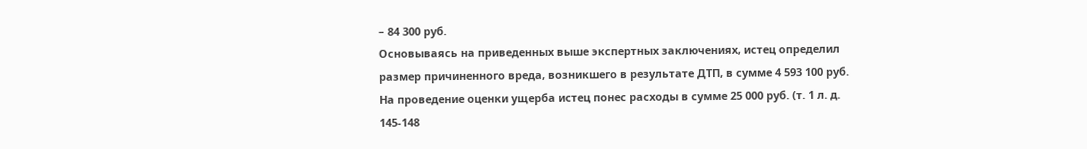– 84 300 руб.
Основываясь на приведенных выше экспертных заключениях, истец определил размер причиненного вреда, возникшего в результате ДТП, в сумме 4 593 100 руб.
На проведение оценки ущерба истец понес расходы в сумме 25 000 руб. (т. 1 л. д. 145-148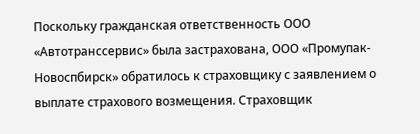Поскольку гражданская ответственность ООО «Автотранссервис» была застрахована, ООО «Промупак-Новоспбирск» обратилось к страховщику с заявлением о выплате страхового возмещения. Страховщик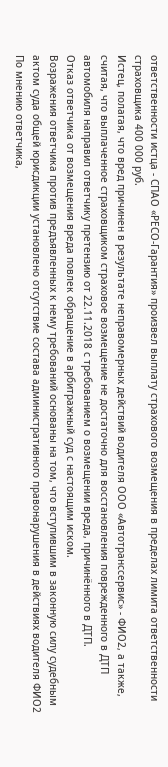ответственности истца - СПАО «РЕСО-Гарантия» произвел выплату страхового возмещения в пределах лимита ответственности страховщика 400 000 руб.
Истец, полагая, что вред причинен в результате неправомерных действий водителя ООО «Автотранссервис» - ФИО2, а также, считая, что выплаченное страховщиком страховое возмещение не достаточно для восстановления поврежденного в ДТП автомобиля направил ответчику претензию от 22.11.2018 с требованием о возмещении вреда, причинённого в ДТП.
Отказ ответчика от возмещения вреда повлек обращение в арбитражный суд с настоящим иском.
Возражения ответчика против предъявленных к нему требований основаны на том, что вступившим в законную силу судебным актом суда общей юрисдикции установлено отсутствие состава административного правонарушения в действиях водителя ФИО2 По мнению ответчика,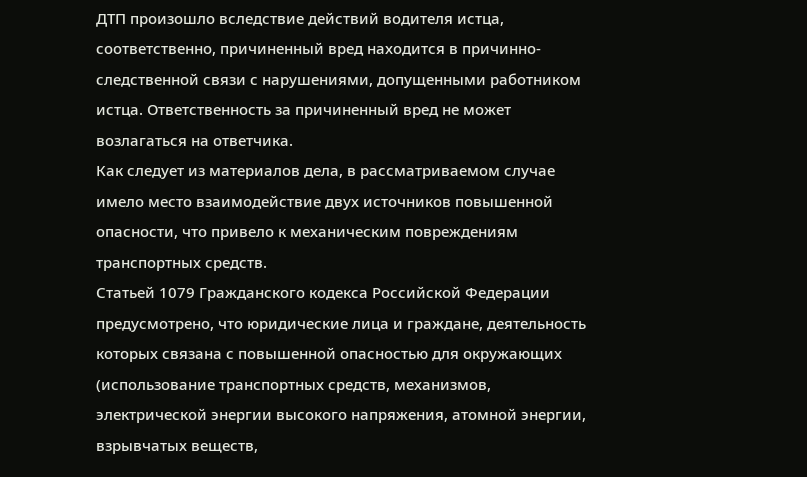ДТП произошло вследствие действий водителя истца, соответственно, причиненный вред находится в причинно-следственной связи с нарушениями, допущенными работником истца. Ответственность за причиненный вред не может возлагаться на ответчика.
Как следует из материалов дела, в рассматриваемом случае имело место взаимодействие двух источников повышенной опасности, что привело к механическим повреждениям транспортных средств.
Статьей 1079 Гражданского кодекса Российской Федерации предусмотрено, что юридические лица и граждане, деятельность которых связана с повышенной опасностью для окружающих (использование транспортных средств, механизмов, электрической энергии высокого напряжения, атомной энергии, взрывчатых веществ,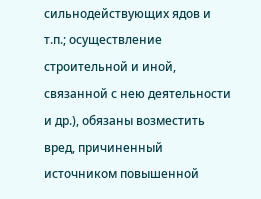сильнодействующих ядов и т.п.; осуществление строительной и иной, связанной с нею деятельности и др.), обязаны возместить вред, причиненный источником повышенной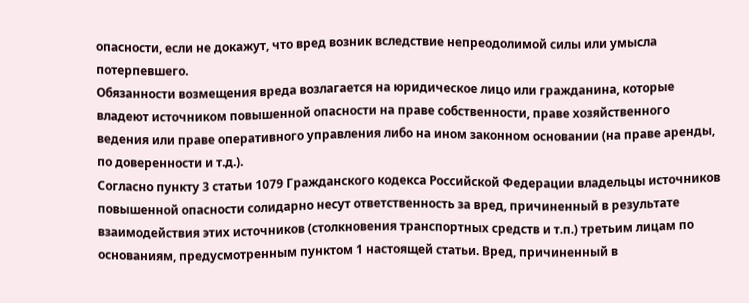опасности, если не докажут, что вред возник вследствие непреодолимой силы или умысла потерпевшего.
Обязанности возмещения вреда возлагается на юридическое лицо или гражданина, которые владеют источником повышенной опасности на праве собственности, праве хозяйственного ведения или праве оперативного управления либо на ином законном основании (на праве аренды, по доверенности и т.д.).
Согласно пункту 3 статьи 1079 Гражданского кодекса Российской Федерации владельцы источников повышенной опасности солидарно несут ответственность за вред, причиненный в результате взаимодействия этих источников (столкновения транспортных средств и т.п.) третьим лицам по основаниям, предусмотренным пунктом 1 настоящей статьи. Вред, причиненный в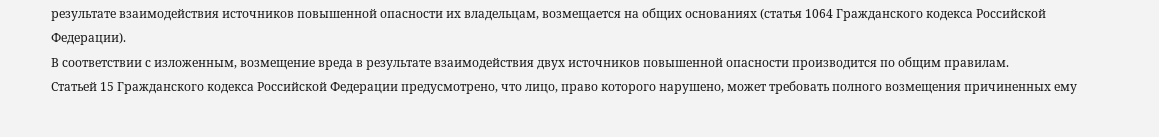результате взаимодействия источников повышенной опасности их владельцам, возмещается на общих основаниях (статья 1064 Гражданского кодекса Российской Федерации).
В соответствии с изложенным, возмещение вреда в результате взаимодействия двух источников повышенной опасности производится по общим правилам.
Статьей 15 Гражданского кодекса Российской Федерации предусмотрено, что лицо, право которого нарушено, может требовать полного возмещения причиненных ему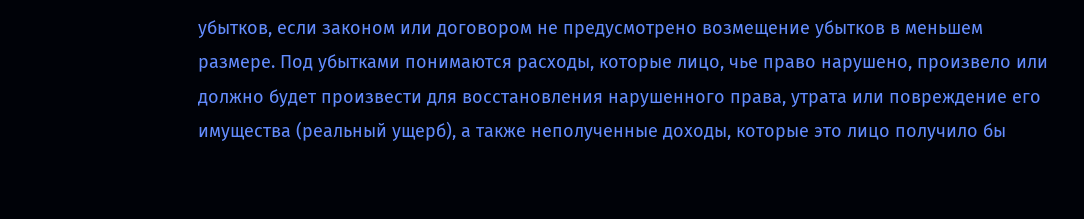убытков, если законом или договором не предусмотрено возмещение убытков в меньшем размере. Под убытками понимаются расходы, которые лицо, чье право нарушено, произвело или должно будет произвести для восстановления нарушенного права, утрата или повреждение его имущества (реальный ущерб), а также неполученные доходы, которые это лицо получило бы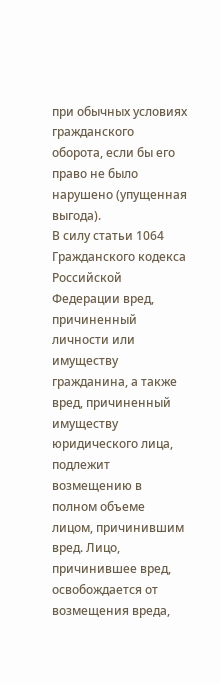при обычных условиях гражданского оборота, если бы его право не было нарушено (упущенная выгода).
В силу статьи 1064 Гражданского кодекса Российской Федерации вред, причиненный личности или имуществу гражданина, а также вред, причиненный имуществу юридического лица, подлежит возмещению в полном объеме лицом, причинившим вред. Лицо, причинившее вред, освобождается от возмещения вреда,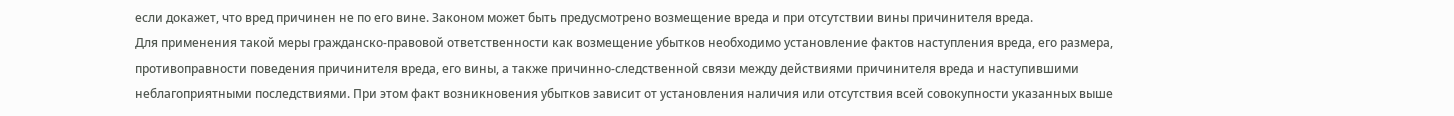если докажет, что вред причинен не по его вине. Законом может быть предусмотрено возмещение вреда и при отсутствии вины причинителя вреда.
Для применения такой меры гражданско-правовой ответственности как возмещение убытков необходимо установление фактов наступления вреда, его размера, противоправности поведения причинителя вреда, его вины, а также причинно-следственной связи между действиями причинителя вреда и наступившими неблагоприятными последствиями. При этом факт возникновения убытков зависит от установления наличия или отсутствия всей совокупности указанных выше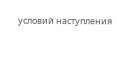условий наступления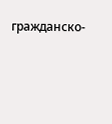гражданско-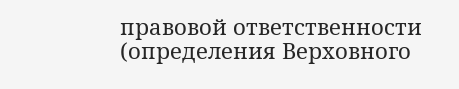правовой ответственности (определения Верховного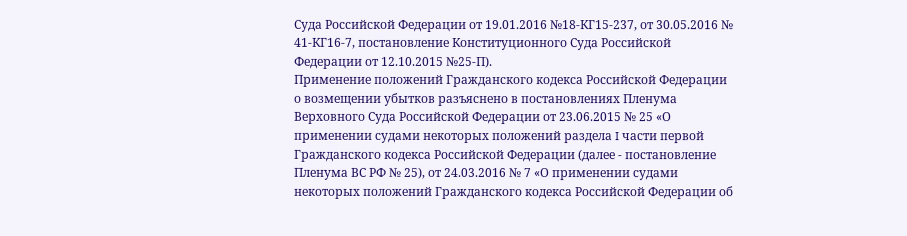Суда Российской Федерации от 19.01.2016 №18-КГ15-237, от 30.05.2016 № 41-КГ16-7, постановление Конституционного Суда Российской Федерации от 12.10.2015 №25-П).
Применение положений Гражданского кодекса Российской Федерации о возмещении убытков разъяснено в постановлениях Пленума Верховного Суда Российской Федерации от 23.06.2015 № 25 «О применении судами некоторых положений раздела I части первой Гражданского кодекса Российской Федерации (далее - постановление Пленума ВС РФ № 25), от 24.03.2016 № 7 «О применении судами некоторых положений Гражданского кодекса Российской Федерации об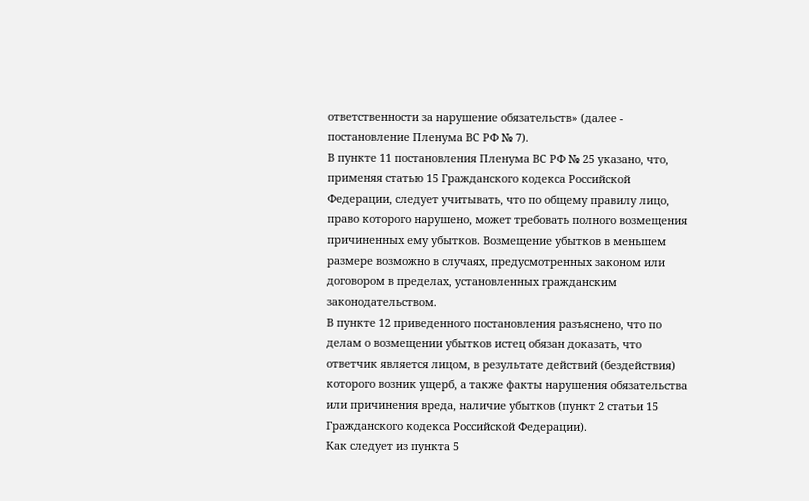ответственности за нарушение обязательств» (далее - постановление Пленума ВС РФ № 7).
В пункте 11 постановления Пленума ВС РФ № 25 указано, что, применяя статью 15 Гражданского кодекса Российской Федерации, следует учитывать, что по общему правилу лицо, право которого нарушено, может требовать полного возмещения причиненных ему убытков. Возмещение убытков в меньшем размере возможно в случаях, предусмотренных законом или договором в пределах, установленных гражданским законодательством.
В пункте 12 приведенного постановления разъяснено, что по делам о возмещении убытков истец обязан доказать, что ответчик является лицом, в результате действий (бездействия) которого возник ущерб, а также факты нарушения обязательства или причинения вреда, наличие убытков (пункт 2 статьи 15 Гражданского кодекса Российской Федерации).
Как следует из пункта 5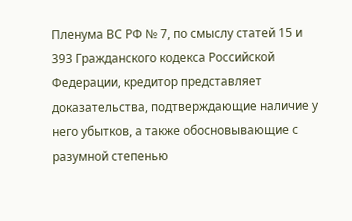Пленума ВС РФ № 7, по смыслу статей 15 и 393 Гражданского кодекса Российской Федерации, кредитор представляет доказательства, подтверждающие наличие у него убытков, а также обосновывающие с разумной степенью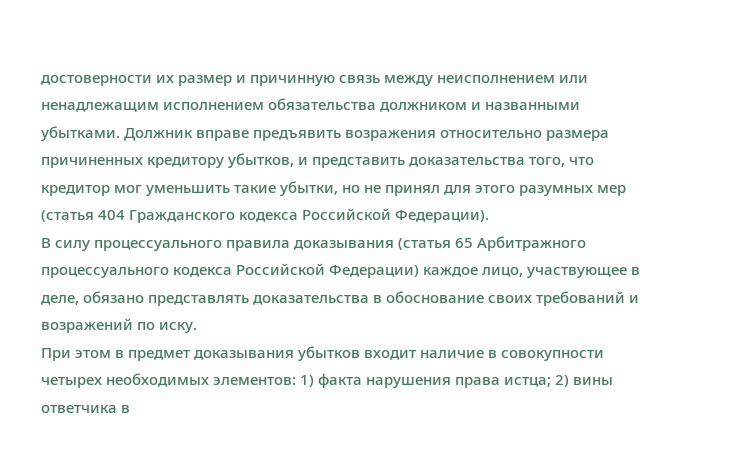достоверности их размер и причинную связь между неисполнением или ненадлежащим исполнением обязательства должником и названными убытками. Должник вправе предъявить возражения относительно размера причиненных кредитору убытков, и представить доказательства того, что кредитор мог уменьшить такие убытки, но не принял для этого разумных мер (статья 404 Гражданского кодекса Российской Федерации).
В силу процессуального правила доказывания (статья 65 Арбитражного процессуального кодекса Российской Федерации) каждое лицо, участвующее в деле, обязано представлять доказательства в обоснование своих требований и возражений по иску.
При этом в предмет доказывания убытков входит наличие в совокупности четырех необходимых элементов: 1) факта нарушения права истца; 2) вины ответчика в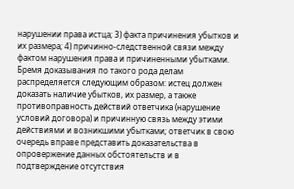нарушении права истца; 3) факта причинения убытков и их размера; 4) причинно-следственной связи между фактом нарушения права и причиненными убытками.
Бремя доказывания по такого рода делам распределяется следующим образом: истец должен доказать наличие убытков, их размер, а также противоправность действий ответчика (нарушение условий договора) и причинную связь между этими действиями и возникшими убытками; ответчик в свою очередь вправе представить доказательства в опровержение данных обстоятельств и в подтверждение отсутствия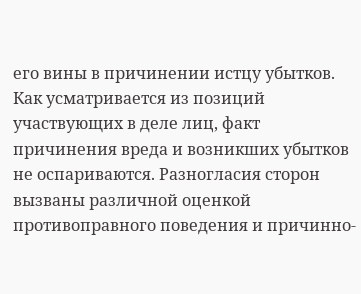его вины в причинении истцу убытков.
Как усматривается из позиций участвующих в деле лиц, факт причинения вреда и возникших убытков не оспариваются. Разногласия сторон вызваны различной оценкой противоправного поведения и причинно-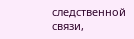следственной связи,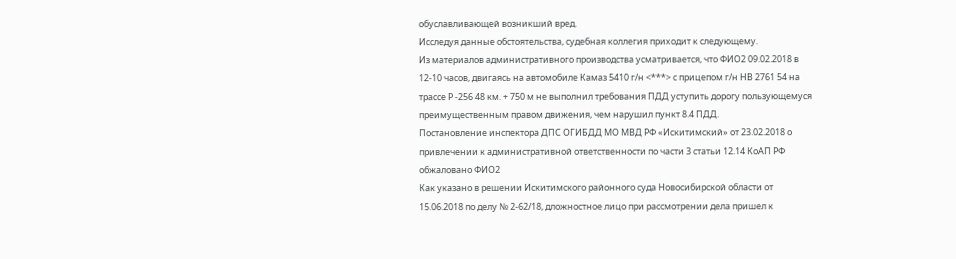обуславливающей возникший вред.
Исследуя данные обстоятельства, судебная коллегия приходит к следующему.
Из материалов административного производства усматривается, что ФИО2 09.02.2018 в 12-10 часов, двигаясь на автомобиле Камаз 5410 г/н <***> с прицепом г/н НВ 2761 54 на трассе Р -256 48 км. + 750 м не выполнил требования ПДД уступить дорогу пользующемуся преимущественным правом движения, чем нарушил пункт 8.4 ПДД.
Постановление инспектора ДПС ОГИБДД МО МВД РФ «Искитимский» от 23.02.2018 о привлечении к административной ответственности по части 3 статьи 12.14 КоАП РФ обжаловано ФИО2
Как указано в решении Искитимского районного суда Новосибирской области от 15.06.2018 по делу № 2-62/18, дложностное лицо при рассмотрении дела пришел к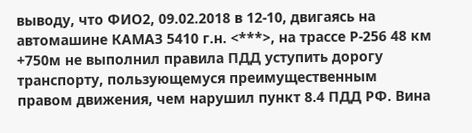выводу, что ФИО2, 09.02.2018 в 12-10, двигаясь на автомашине КАМАЗ 5410 г.н. <***>, на трассе Р-256 48 км +750м не выполнил правила ПДД уступить дорогу транспорту, пользующемуся преимущественным правом движения, чем нарушил пункт 8.4 ПДД РФ. Вина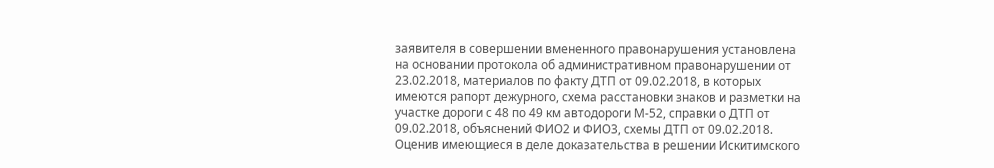заявителя в совершении вмененного правонарушения установлена на основании протокола об административном правонарушении от 23.02.2018, материалов по факту ДТП от 09.02.2018, в которых имеются рапорт дежурного, схема расстановки знаков и разметки на участке дороги с 48 по 49 км автодороги М-52, справки о ДТП от 09.02.2018, объяснений ФИО2 и ФИО3, схемы ДТП от 09.02.2018.
Оценив имеющиеся в деле доказательства в решении Искитимского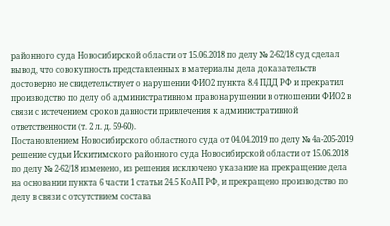районного суда Новосибирской области от 15.06.2018 по делу № 2-62/18 суд сделал вывод, что совокупность представленных в материалы дела доказательств достоверно не свидетельствует о нарушении ФИО2 пункта 8.4 ПДД РФ и прекратил производство по делу об административном правонарушении в отношении ФИО2 в связи с истечением сроков давности привлечения к административной ответственности (т. 2 л. д. 59-60).
Постановлением Новосибирского областного суда от 04.04.2019 по делу № 4а-205-2019 решение судьи Искитимского районного суда Новосибирской области от 15.06.2018 по делу № 2-62/18 изменено, из решения исключено указание на прекращение дела на основании пункта 6 части 1 статьи 24.5 КоАП РФ, и прекращено производство по делу в связи с отсутствием состава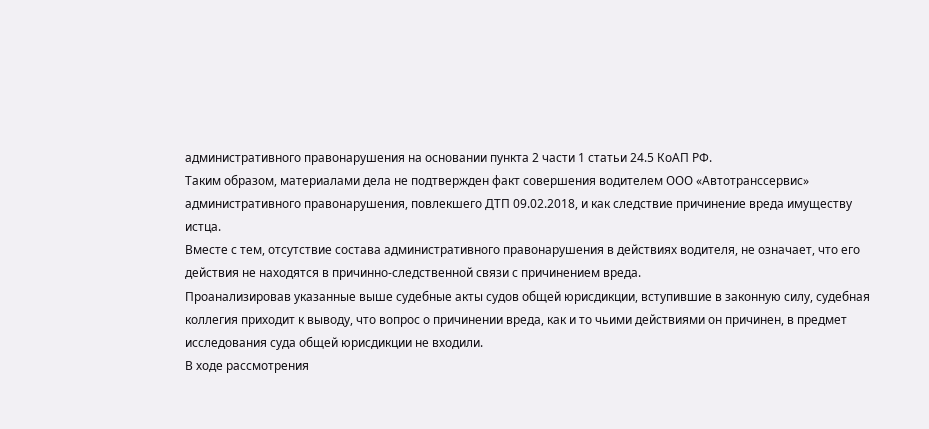административного правонарушения на основании пункта 2 части 1 статьи 24.5 КоАП РФ.
Таким образом, материалами дела не подтвержден факт совершения водителем ООО «Автотранссервис» административного правонарушения, повлекшего ДТП 09.02.2018, и как следствие причинение вреда имуществу истца.
Вместе с тем, отсутствие состава административного правонарушения в действиях водителя, не означает, что его действия не находятся в причинно-следственной связи с причинением вреда.
Проанализировав указанные выше судебные акты судов общей юрисдикции, вступившие в законную силу, судебная коллегия приходит к выводу, что вопрос о причинении вреда, как и то чьими действиями он причинен, в предмет исследования суда общей юрисдикции не входили.
В ходе рассмотрения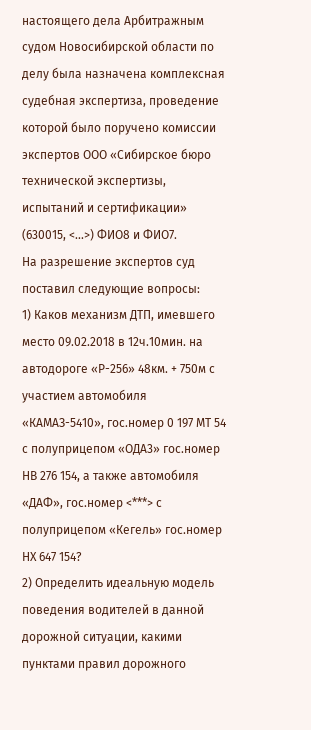настоящего дела Арбитражным судом Новосибирской области по делу была назначена комплексная судебная экспертиза, проведение которой было поручено комиссии экспертов ООО «Сибирское бюро технической экспертизы, испытаний и сертификации» (630015, <...>) ФИО8 и ФИО7.
На разрешение экспертов суд поставил следующие вопросы:
1) Каков механизм ДТП, имевшего место 09.02.2018 в 12ч.10мин. на автодороге «Р-256» 48км. + 750м с участием автомобиля «КАМАЗ-5410», гос.номер 0 197 МТ 54 с полуприцепом «ОДA3» гос.номер НВ 276 154, а также автомобиля «ДАФ», гос.номер <***> с полуприцепом «Кегель» гос.номер НХ 647 154?
2) Определить идеальную модель поведения водителей в данной дорожной ситуации, какими пунктами правил дорожного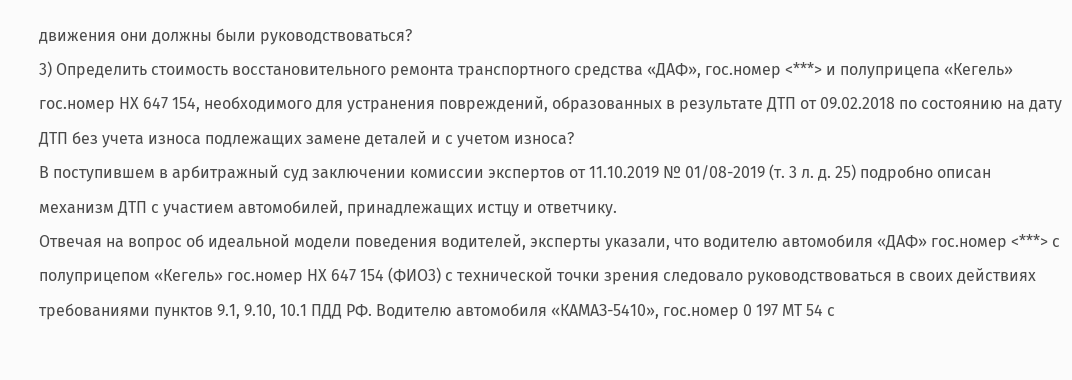движения они должны были руководствоваться?
3) Определить стоимость восстановительного ремонта транспортного средства «ДАФ», гос.номер <***> и полуприцепа «Кегель» гос.номер НХ 647 154, необходимого для устранения повреждений, образованных в результате ДТП от 09.02.2018 по состоянию на дату ДТП без учета износа подлежащих замене деталей и с учетом износа?
В поступившем в арбитражный суд заключении комиссии экспертов от 11.10.2019 № 01/08-2019 (т. 3 л. д. 25) подробно описан механизм ДТП с участием автомобилей, принадлежащих истцу и ответчику.
Отвечая на вопрос об идеальной модели поведения водителей, эксперты указали, что водителю автомобиля «ДАФ» гос.номер <***> с полуприцепом «Кегель» гос.номер НХ 647 154 (ФИО3) с технической точки зрения следовало руководствоваться в своих действиях требованиями пунктов 9.1, 9.10, 10.1 ПДД РФ. Водителю автомобиля «КАМАЗ-5410», гос.номер 0 197 МТ 54 с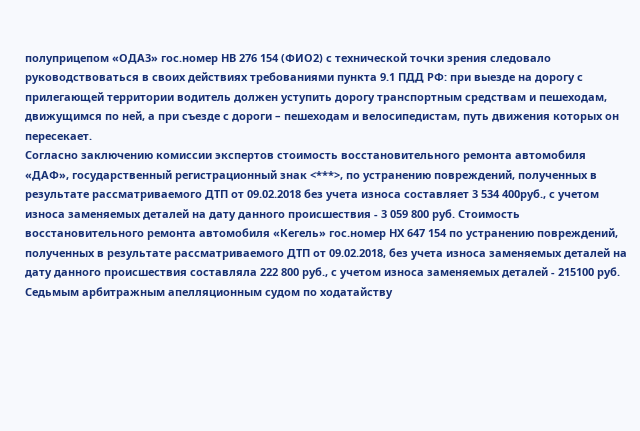полуприцепом «ОДA3» гос.номер НВ 276 154 (ФИО2) с технической точки зрения следовало руководствоваться в своих действиях требованиями пункта 9.1 ПДД РФ: при выезде на дорогу с прилегающей территории водитель должен уступить дорогу транспортным средствам и пешеходам, движущимся по ней, а при съезде с дороги – пешеходам и велосипедистам, путь движения которых он пересекает.
Согласно заключению комиссии экспертов стоимость восстановительного ремонта автомобиля «ДАФ», государственный регистрационный знак <***>, по устранению повреждений, полученных в результате рассматриваемого ДТП от 09.02.2018 без учета износа составляет 3 534 400руб., с учетом износа заменяемых деталей на дату данного происшествия - 3 059 800 руб. Стоимость восстановительного ремонта автомобиля «Кегель» гос.номер НХ 647 154 по устранению повреждений, полученных в результате рассматриваемого ДТП от 09.02.2018, без учета износа заменяемых деталей на дату данного происшествия составляла 222 800 руб., с учетом износа заменяемых деталей - 215100 руб.
Седьмым арбитражным апелляционным судом по ходатайству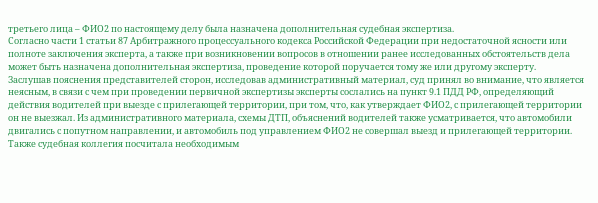третьего лица – ФИО2 по настоящему делу была назначена дополнительная судебная экспертиза.
Согласно части 1 статьи 87 Арбитражного процессуального кодекса Российской Федерации при недостаточной ясности или полноте заключения эксперта, а также при возникновении вопросов в отношении ранее исследованных обстоятельств дела может быть назначена дополнительная экспертиза, проведение которой поручается тому же или другому эксперту.
Заслушав пояснения представителей сторон, исследовав административный материал, суд принял во внимание, что является неясным, в связи с чем при проведении первичной экспертизы эксперты сослались на пункт 9.1 ПДД РФ, определяющий действия водителей при выезде с прилегающей территории, при том, что, как утверждает ФИО2, с прилегающей территории он не выезжал. Из административного материала, схемы ДТП, объяснений водителей также усматривается, что автомобили двигались с попутном направлении, и автомобиль под управлением ФИО2 не совершал выезд и прилегающей территории.
Также судебная коллегия посчитала необходимым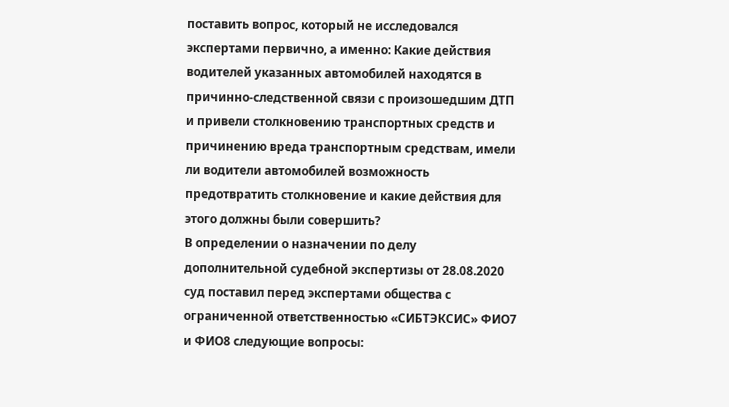поставить вопрос, который не исследовался экспертами первично, а именно: Какие действия водителей указанных автомобилей находятся в причинно-следственной связи с произошедшим ДТП и привели столкновению транспортных средств и причинению вреда транспортным средствам, имели ли водители автомобилей возможность предотвратить столкновение и какие действия для этого должны были совершить?
В определении о назначении по делу дополнительной судебной экспертизы от 28.08.2020 суд поставил перед экспертами общества с ограниченной ответственностью «СИБТЭКСИС» ФИО7 и ФИО8 следующие вопросы: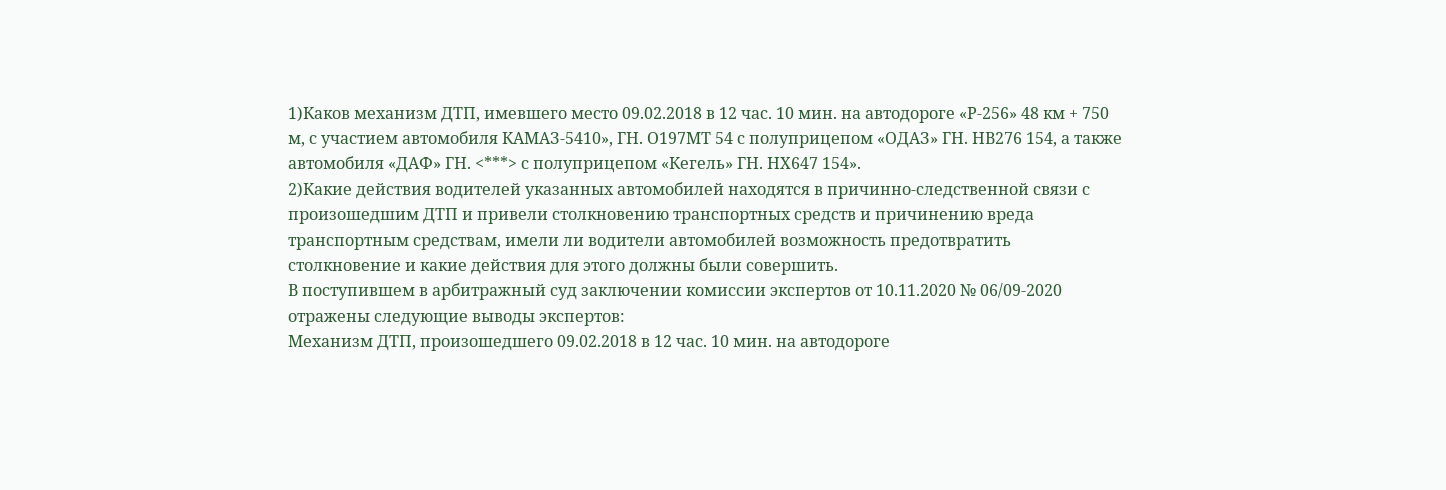1)Каков механизм ДТП, имевшего место 09.02.2018 в 12 час. 10 мин. на автодороге «Р-256» 48 км + 750 м, с участием автомобиля КАМАЗ-5410», ГН. О197МТ 54 с полуприцепом «ОДАЗ» ГН. НВ276 154, а также автомобиля «ДАФ» ГН. <***> с полуприцепом «Кегель» ГН. НХ647 154».
2)Какие действия водителей указанных автомобилей находятся в причинно-следственной связи с произошедшим ДТП и привели столкновению транспортных средств и причинению вреда транспортным средствам, имели ли водители автомобилей возможность предотвратить столкновение и какие действия для этого должны были совершить.
В поступившем в арбитражный суд заключении комиссии экспертов от 10.11.2020 № 06/09-2020 отражены следующие выводы экспертов:
Механизм ДТП, произошедшего 09.02.2018 в 12 час. 10 мин. на автодороге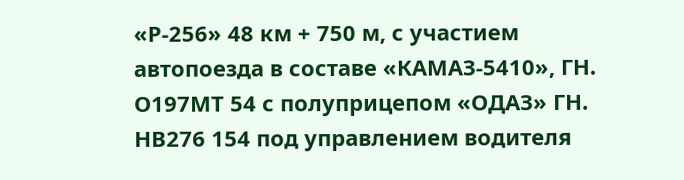«Р-256» 48 км + 750 м, с участием автопоезда в составе «КАМАЗ-5410», ГН. О197МТ 54 с полуприцепом «ОДАЗ» ГН. НВ276 154 под управлением водителя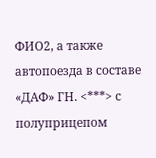ФИО2, а также автопоезда в составе «ДАФ» ГН. <***> с полуприцепом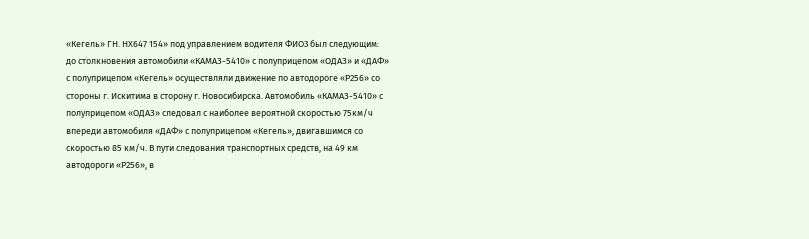«Кегель» ГН. НХ647 154» под управлением водителя ФИО3 был следующим: до столкновения автомобили «КАМАЗ-5410» с полуприцепом «ОДАЗ» и «ДАФ» с полуприцепом «Кегель» осуществляли движение по автодороге «Р256» со стороны г. Искитима в сторону г. Новосибирска. Автомобиль «КАМАЗ-5410» с полуприцепом «ОДАЗ» следовал с наиболее вероятной скоростью 75км/ч впереди автомобиля «ДАФ» с полуприцепом «Кегель», двигавшимся со скоростью 85 км/ч. В пути следования транспортных средств, на 49 км автодороги «Р256», в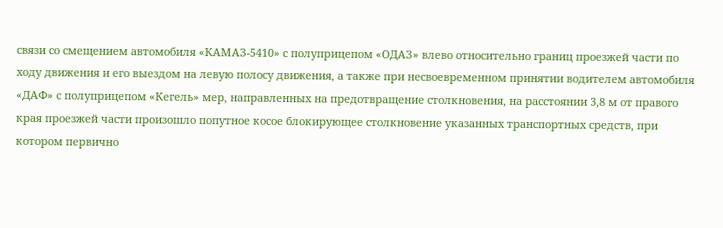связи со смещением автомобиля «КАМАЗ-5410» с полуприцепом «ОДАЗ» влево относительно границ проезжей части по ходу движения и его выездом на левую полосу движения, а также при несвоевременном принятии водителем автомобиля «ДАФ» с полуприцепом «Кегель» мер, направленных на предотвращение столкновения, на расстоянии 3,8 м от правого края проезжей части произошло попутное косое блокирующее столкновение указанных транспортных средств, при котором первично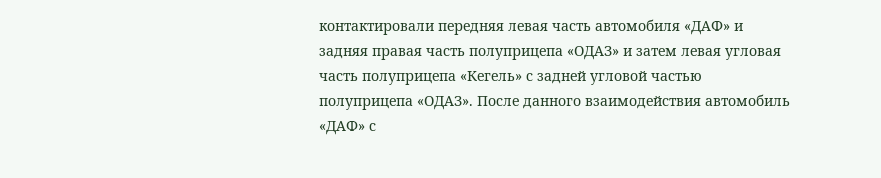контактировали передняя левая часть автомобиля «ДАФ» и задняя правая часть полуприцепа «ОДАЗ» и затем левая угловая часть полуприцепа «Кегель» с задней угловой частью полуприцепа «ОДАЗ». После данного взаимодействия автомобиль «ДАФ» с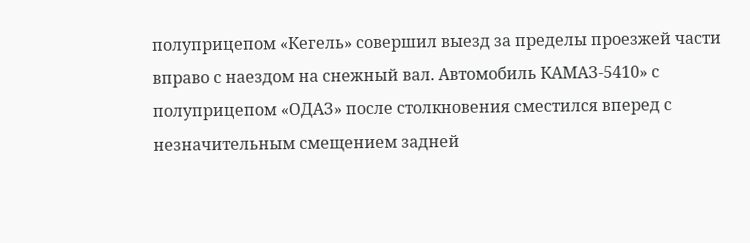полуприцепом «Кегель» совершил выезд за пределы проезжей части вправо с наездом на снежный вал. Автомобиль КАМАЗ-5410» с полуприцепом «ОДАЗ» после столкновения сместился вперед с незначительным смещением задней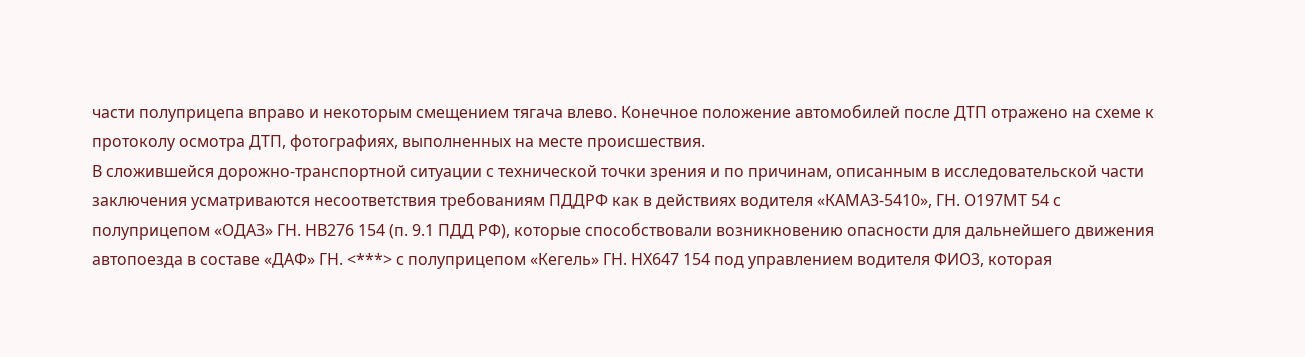части полуприцепа вправо и некоторым смещением тягача влево. Конечное положение автомобилей после ДТП отражено на схеме к протоколу осмотра ДТП, фотографиях, выполненных на месте происшествия.
В сложившейся дорожно-транспортной ситуации с технической точки зрения и по причинам, описанным в исследовательской части заключения усматриваются несоответствия требованиям ПДДРФ как в действиях водителя «КАМАЗ-5410», ГН. О197МТ 54 с полуприцепом «ОДАЗ» ГН. НВ276 154 (п. 9.1 ПДД РФ), которые способствовали возникновению опасности для дальнейшего движения автопоезда в составе «ДАФ» ГН. <***> с полуприцепом «Кегель» ГН. НХ647 154 под управлением водителя ФИО3, которая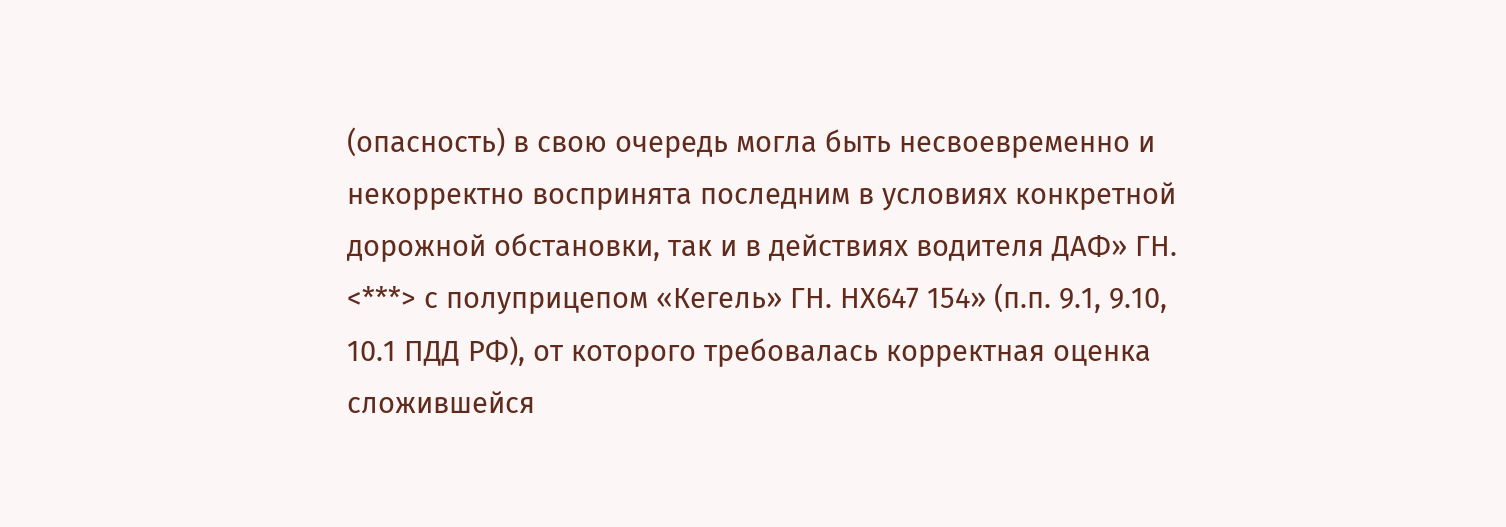(опасность) в свою очередь могла быть несвоевременно и некорректно воспринята последним в условиях конкретной дорожной обстановки, так и в действиях водителя ДАФ» ГН. <***> с полуприцепом «Кегель» ГН. НХ647 154» (п.п. 9.1, 9.10, 10.1 ПДД РФ), от которого требовалась корректная оценка сложившейся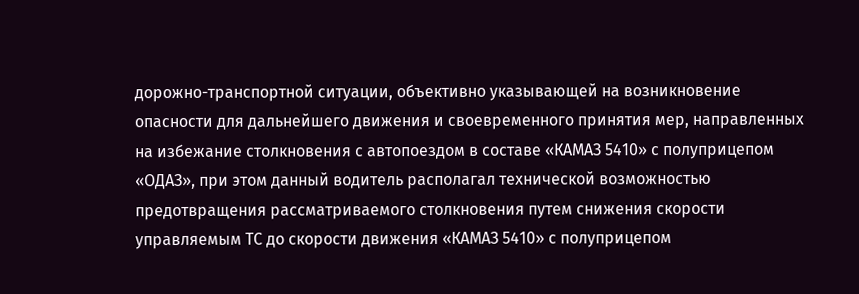дорожно-транспортной ситуации, объективно указывающей на возникновение опасности для дальнейшего движения и своевременного принятия мер, направленных на избежание столкновения с автопоездом в составе «КАМАЗ 5410» с полуприцепом «ОДАЗ», при этом данный водитель располагал технической возможностью предотвращения рассматриваемого столкновения путем снижения скорости управляемым ТС до скорости движения «КАМАЗ 5410» с полуприцепом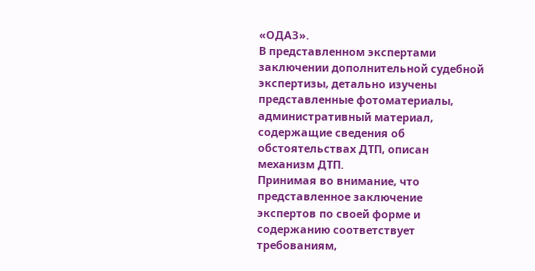«ОДАЗ».
В представленном экспертами заключении дополнительной судебной экспертизы, детально изучены представленные фотоматериалы, административный материал, содержащие сведения об обстоятельствах ДТП, описан механизм ДТП.
Принимая во внимание, что представленное заключение экспертов по своей форме и содержанию соответствует требованиям,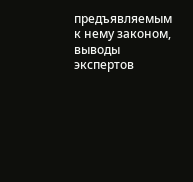предъявляемым к нему законом, выводы экспертов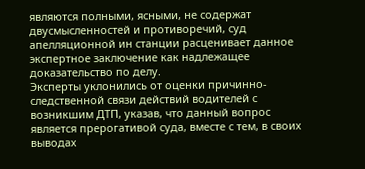являются полными, ясными, не содержат двусмысленностей и противоречий, суд апелляционной ин станции расценивает данное экспертное заключение как надлежащее доказательство по делу.
Эксперты уклонились от оценки причинно-следственной связи действий водителей с возникшим ДТП, указав, что данный вопрос является прерогативой суда, вместе с тем, в своих выводах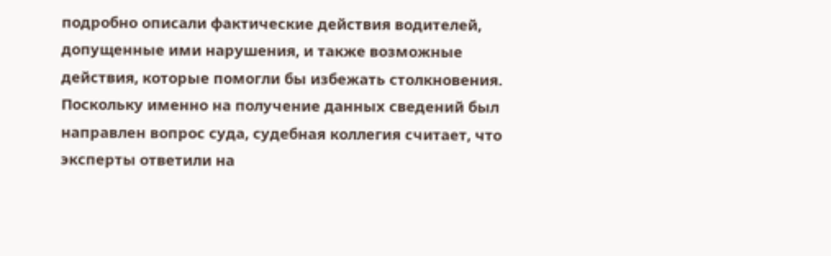подробно описали фактические действия водителей, допущенные ими нарушения, и также возможные действия, которые помогли бы избежать столкновения. Поскольку именно на получение данных сведений был направлен вопрос суда, судебная коллегия считает, что эксперты ответили на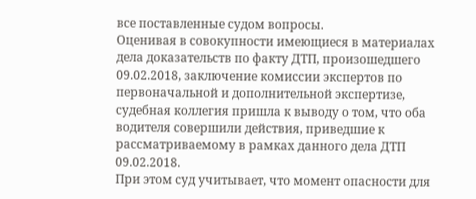все поставленные судом вопросы.
Оценивая в совокупности имеющиеся в материалах дела доказательств по факту ДТП, произошедшего 09.02.2018, заключение комиссии экспертов по первоначальной и дополнительной экспертизе, судебная коллегия пришла к выводу о том, что оба водителя совершили действия, приведшие к рассматриваемому в рамках данного дела ДТП 09.02.2018.
При этом суд учитывает, что момент опасности для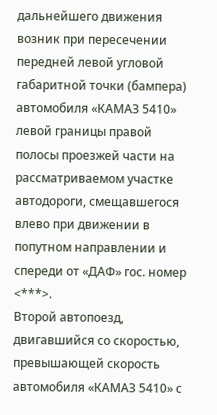дальнейшего движения возник при пересечении передней левой угловой габаритной точки (бампера) автомобиля «КАМАЗ 5410» левой границы правой полосы проезжей части на рассматриваемом участке автодороги, смещавшегося влево при движении в попутном направлении и спереди от «ДАФ» гос. номер <***>.
Второй автопоезд, двигавшийся со скоростью, превышающей скорость автомобиля «КАМАЗ 5410» с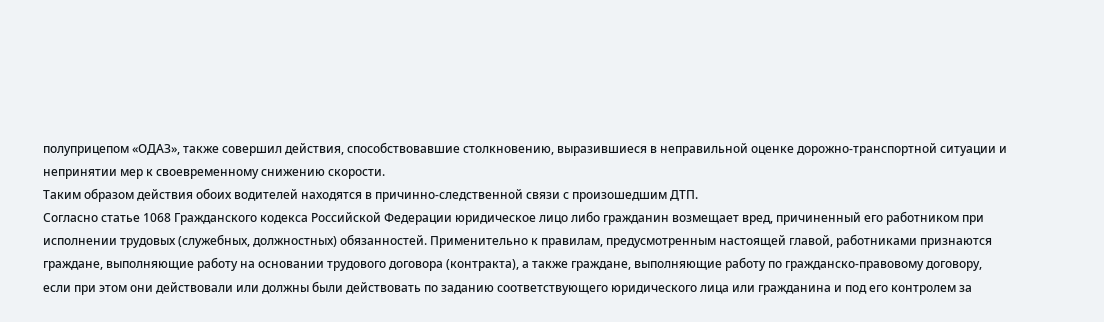полуприцепом «ОДАЗ», также совершил действия, способствовавшие столкновению, выразившиеся в неправильной оценке дорожно-транспортной ситуации и непринятии мер к своевременному снижению скорости.
Таким образом действия обоих водителей находятся в причинно-следственной связи с произошедшим ДТП.
Согласно статье 1068 Гражданского кодекса Российской Федерации юридическое лицо либо гражданин возмещает вред, причиненный его работником при исполнении трудовых (служебных, должностных) обязанностей. Применительно к правилам, предусмотренным настоящей главой, работниками признаются граждане, выполняющие работу на основании трудового договора (контракта), а также граждане, выполняющие работу по гражданско-правовому договору, если при этом они действовали или должны были действовать по заданию соответствующего юридического лица или гражданина и под его контролем за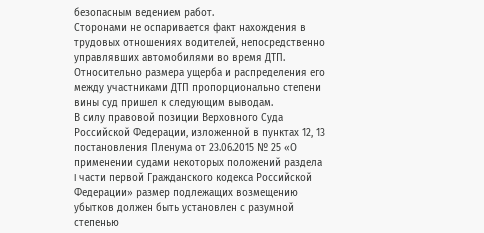безопасным ведением работ.
Сторонами не оспаривается факт нахождения в трудовых отношениях водителей, непосредственно управлявших автомобилями во время ДТП.
Относительно размера ущерба и распределения его между участниками ДТП пропорционально степени вины суд пришел к следующим выводам.
В силу правовой позиции Верховного Суда Российской Федерации, изложенной в пунктах 12, 13 постановления Пленума от 23.06.2015 № 25 «О применении судами некоторых положений раздела I части первой Гражданского кодекса Российской Федерации» размер подлежащих возмещению убытков должен быть установлен с разумной степенью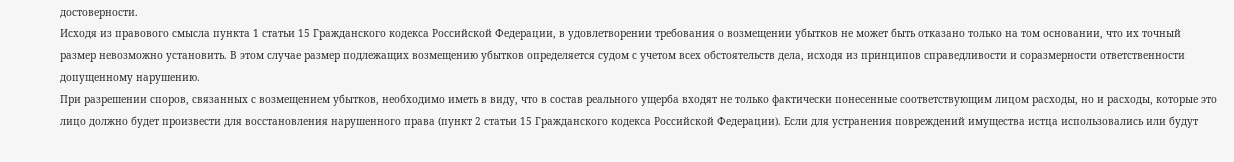достоверности.
Исходя из правового смысла пункта 1 статьи 15 Гражданского кодекса Российской Федерации, в удовлетворении требования о возмещении убытков не может быть отказано только на том основании, что их точный размер невозможно установить. В этом случае размер подлежащих возмещению убытков определяется судом с учетом всех обстоятельств дела, исходя из принципов справедливости и соразмерности ответственности допущенному нарушению.
При разрешении споров, связанных с возмещением убытков, необходимо иметь в виду, что в состав реального ущерба входят не только фактически понесенные соответствующим лицом расходы, но и расходы, которые это лицо должно будет произвести для восстановления нарушенного права (пункт 2 статьи 15 Гражданского кодекса Российской Федерации). Если для устранения повреждений имущества истца использовались или будут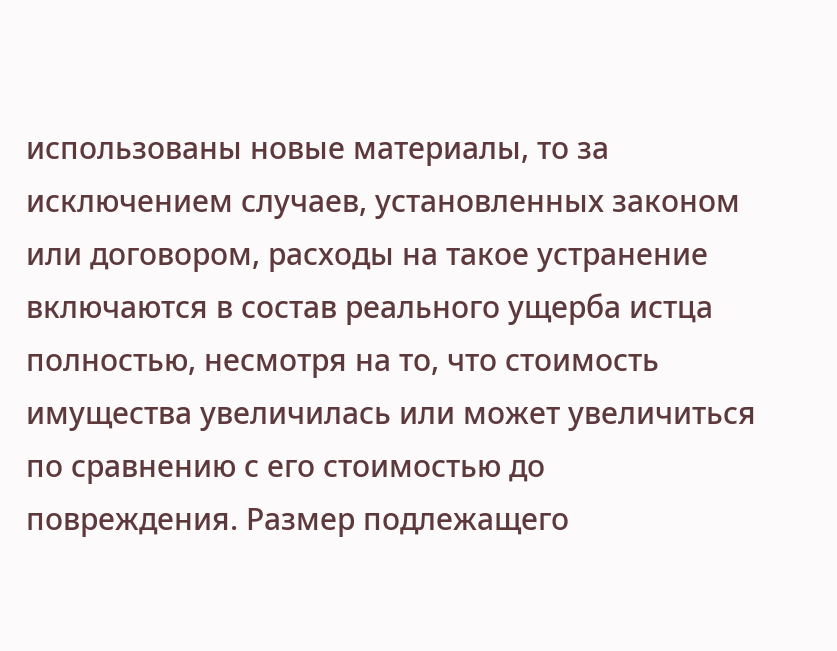использованы новые материалы, то за исключением случаев, установленных законом или договором, расходы на такое устранение включаются в состав реального ущерба истца полностью, несмотря на то, что стоимость имущества увеличилась или может увеличиться по сравнению с его стоимостью до повреждения. Размер подлежащего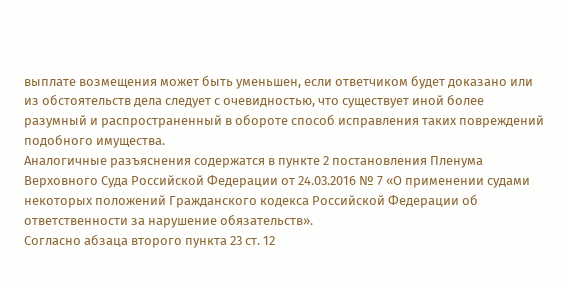выплате возмещения может быть уменьшен, если ответчиком будет доказано или из обстоятельств дела следует с очевидностью, что существует иной более разумный и распространенный в обороте способ исправления таких повреждений подобного имущества.
Аналогичные разъяснения содержатся в пункте 2 постановления Пленума Верховного Суда Российской Федерации от 24.03.2016 № 7 «О применении судами некоторых положений Гражданского кодекса Российской Федерации об ответственности за нарушение обязательств».
Согласно абзаца второго пункта 23 ст. 12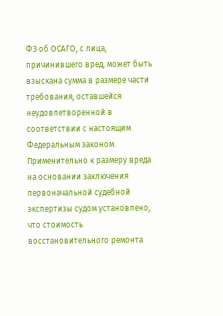ФЗ об ОСАГО, с лица, причинившего вред, может быть взыскана сумма в размере части требования, оставшейся неудовлетворенной в соответствии с настоящим Федеральным законом.
Применительно к размеру вреда на основании заключения первоначальной судебной экспертизы судом установлено, что стоимость восстановительного ремонта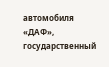автомобиля «ДАФ», государственный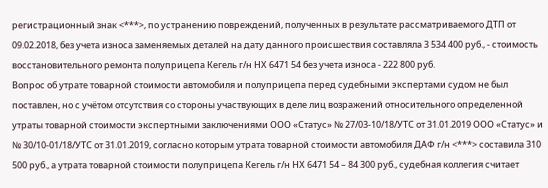регистрационный знак <***>, по устранению повреждений, полученных в результате рассматриваемого ДТП от 09.02.2018, без учета износа заменяемых деталей на дату данного происшествия составляла 3 534 400 руб., - стоимость восстановительного ремонта полуприцепа Кегель г/н НХ 6471 54 без учета износа - 222 800 руб.
Вопрос об утрате товарной стоимости автомобиля и полуприцепа перед судебными экспертами судом не был поставлен, но с учётом отсутствия со стороны участвующих в деле лиц возражений относительного определенной утраты товарной стоимости экспертными заключениями ООО «Статус» № 27/03-10/18/УТС от 31.01.2019 ООО «Статус» и № 30/10-01/18/УТС от 31.01.2019, согласно которым утрата товарной стоимости автомобиля ДАФ г/н <***> составила 310 500 руб., а утрата товарной стоимости полуприцепа Кегель г/н НХ 6471 54 – 84 300 руб., судебная коллегия считает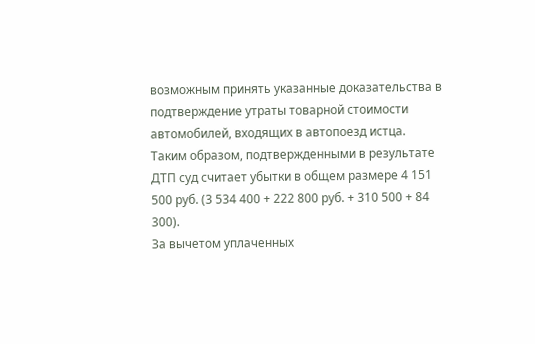возможным принять указанные доказательства в подтверждение утраты товарной стоимости автомобилей, входящих в автопоезд истца.
Таким образом, подтвержденными в результате ДТП суд считает убытки в общем размере 4 151 500 руб. (3 534 400 + 222 800 руб. + 310 500 + 84 300).
За вычетом уплаченных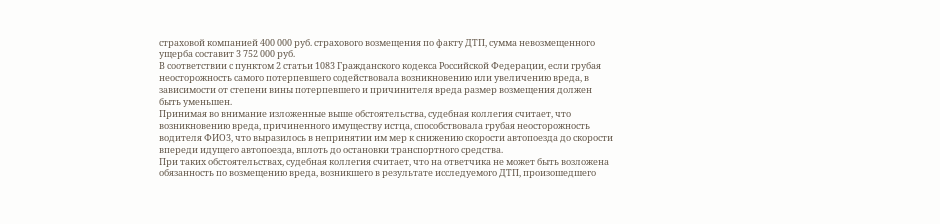страховой компанией 400 000 руб. страхового возмещения по факту ДТП, сумма невозмещенного ущерба составит 3 752 000 руб.
В соответствии с пунктом 2 статьи 1083 Гражданского кодекса Российской Федерации, если грубая неосторожность самого потерпевшего содействовала возникновению или увеличению вреда, в зависимости от степени вины потерпевшего и причинителя вреда размер возмещения должен быть уменьшен.
Принимая во внимание изложенные выше обстоятельства, судебная коллегия считает, что возникновению вреда, причиненного имуществу истца, способствовала грубая неосторожность водителя ФИО3, что выразилось в непринятии им мер к снижению скорости автопоезда до скорости впереди идущего автопоезда, вплоть до остановки транспортного средства.
При таких обстоятельствах, судебная коллегия считает, что на ответчика не может быть возложена обязанность по возмещению вреда, возникшего в результате исследуемого ДТП, произошедшего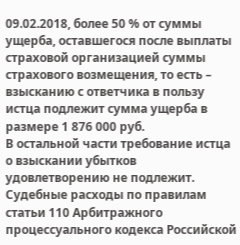09.02.2018, более 50 % от суммы ущерба, оставшегося после выплаты страховой организацией суммы страхового возмещения, то есть – взысканию с ответчика в пользу истца подлежит сумма ущерба в размере 1 876 000 руб.
В остальной части требование истца о взыскании убытков удовлетворению не подлежит.
Судебные расходы по правилам статьи 110 Арбитражного процессуального кодекса Российской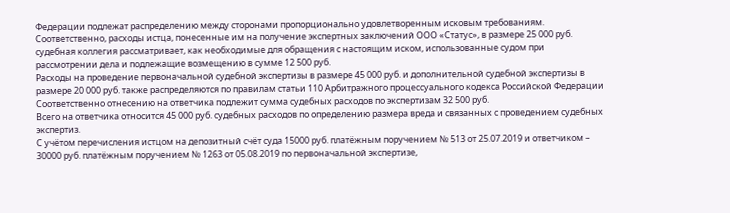Федерации подлежат распределению между сторонами пропорционально удовлетворенным исковым требованиям.
Соответственно, расходы истца, понесенные им на получение экспертных заключений ООО «Статус», в размере 25 000 руб. судебная коллегия рассматривает, как необходимые для обращения с настоящим иском, использованные судом при рассмотрении дела и подлежащие возмещению в сумме 12 500 руб.
Расходы на проведение первоначальной судебной экспертизы в размере 45 000 руб. и дополнительной судебной экспертизы в размере 20 000 руб. также распределяются по правилам статьи 110 Арбитражного процессуального кодекса Российской Федерации Соответственно отнесению на ответчика подлежит сумма судебных расходов по экспертизам 32 500 руб.
Всего на ответчика относится 45 000 руб. судебных расходов по определению размера вреда и связанных с проведением судебных экспертиз.
С учётом перечисления истцом на депозитный счёт суда 15000 руб. платёжным поручением № 513 от 25.07.2019 и ответчиком – 30000 руб. платёжным поручением № 1263 от 05.08.2019 по первоначальной экспертизе,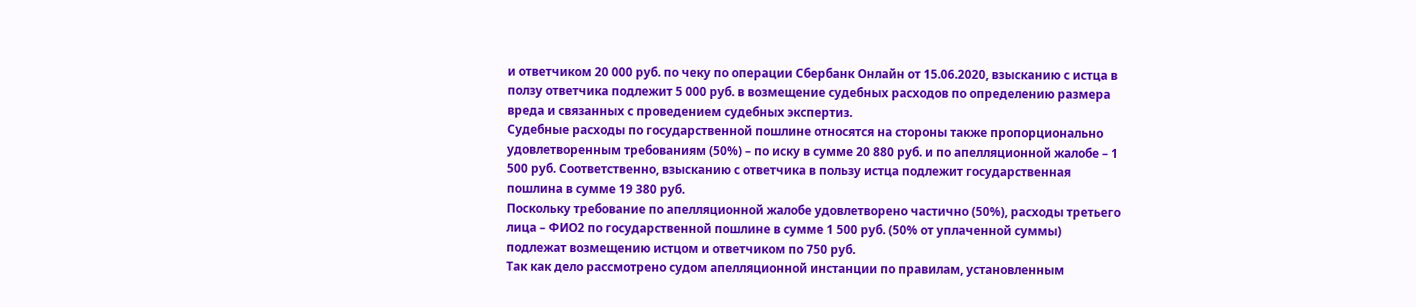и ответчиком 20 000 руб. по чеку по операции Сбербанк Онлайн от 15.06.2020, взысканию с истца в ползу ответчика подлежит 5 000 руб. в возмещение судебных расходов по определению размера вреда и связанных с проведением судебных экспертиз.
Судебные расходы по государственной пошлине относятся на стороны также пропорционально удовлетворенным требованиям (50%) – по иску в сумме 20 880 руб. и по апелляционной жалобе – 1 500 руб. Соответственно, взысканию с ответчика в пользу истца подлежит государственная пошлина в сумме 19 380 руб.
Поскольку требование по апелляционной жалобе удовлетворено частично (50%), расходы третьего лица – ФИО2 по государственной пошлине в сумме 1 500 руб. (50% от уплаченной суммы) подлежат возмещению истцом и ответчиком по 750 руб.
Так как дело рассмотрено судом апелляционной инстанции по правилам, установленным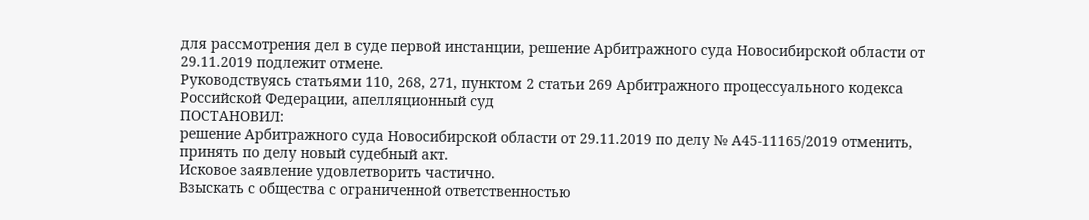для рассмотрения дел в суде первой инстанции, решение Арбитражного суда Новосибирской области от 29.11.2019 подлежит отмене.
Руководствуясь статьями 110, 268, 271, пунктом 2 статьи 269 Арбитражного процессуального кодекса Российской Федерации, апелляционный суд
ПОСТАНОВИЛ:
решение Арбитражного суда Новосибирской области от 29.11.2019 по делу № А45-11165/2019 отменить, принять по делу новый судебный акт.
Исковое заявление удовлетворить частично.
Взыскать с общества с ограниченной ответственностью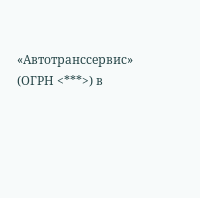«Автотранссервис» (ОГРН <***>) в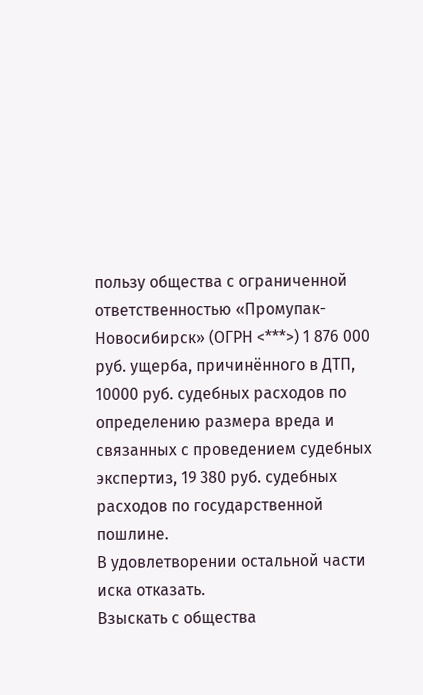пользу общества с ограниченной ответственностью «Промупак-Новосибирск» (ОГРН <***>) 1 876 000 руб. ущерба, причинённого в ДТП, 10000 руб. судебных расходов по определению размера вреда и связанных с проведением судебных экспертиз, 19 380 руб. судебных расходов по государственной пошлине.
В удовлетворении остальной части иска отказать.
Взыскать с общества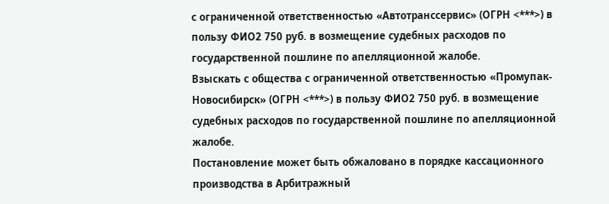с ограниченной ответственностью «Автотранссервис» (ОГРН <***>) в пользу ФИО2 750 руб. в возмещение судебных расходов по государственной пошлине по апелляционной жалобе.
Взыскать с общества с ограниченной ответственностью «Промупак-Новосибирск» (ОГРН <***>) в пользу ФИО2 750 руб. в возмещение судебных расходов по государственной пошлине по апелляционной жалобе.
Постановление может быть обжаловано в порядке кассационного производства в Арбитражный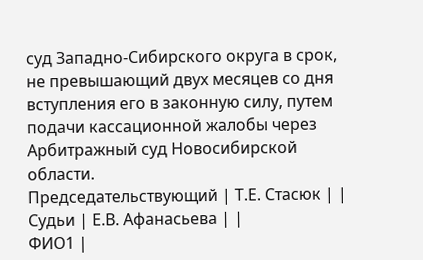суд Западно-Сибирского округа в срок, не превышающий двух месяцев со дня вступления его в законную силу, путем подачи кассационной жалобы через Арбитражный суд Новосибирской области.
Председательствующий | Т.Е. Стасюк | |
Судьи | Е.В. Афанасьева | |
ФИО1 |